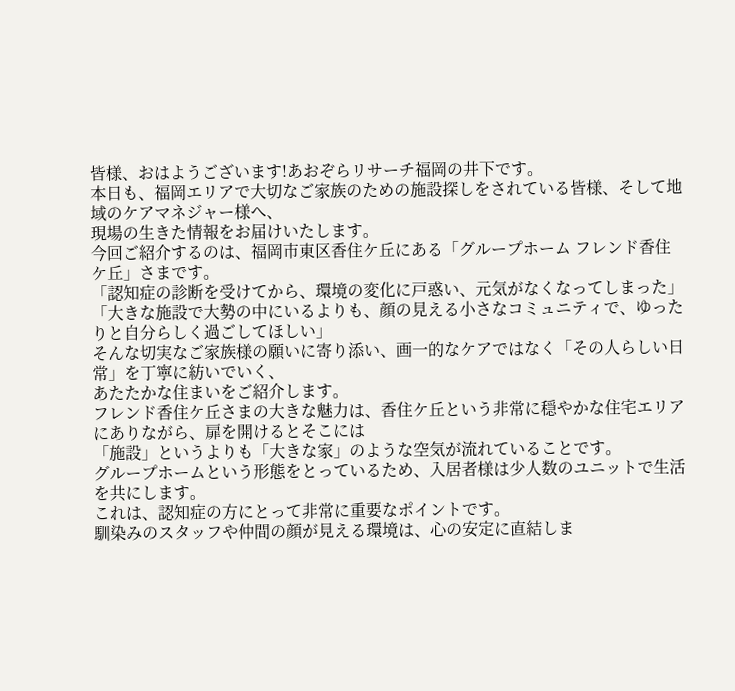皆様、おはようございます!あおぞらリサーチ福岡の井下です。
本日も、福岡エリアで大切なご家族のための施設探しをされている皆様、そして地域のケアマネジャー様へ、
現場の生きた情報をお届けいたします。
今回ご紹介するのは、福岡市東区香住ケ丘にある「グループホーム フレンド香住ケ丘」さまです。
「認知症の診断を受けてから、環境の変化に戸惑い、元気がなくなってしまった」
「大きな施設で大勢の中にいるよりも、顔の見える小さなコミュニティで、ゆったりと自分らしく過ごしてほしい」
そんな切実なご家族様の願いに寄り添い、画一的なケアではなく「その人らしい日常」を丁寧に紡いでいく、
あたたかな住まいをご紹介します。
フレンド香住ケ丘さまの大きな魅力は、香住ケ丘という非常に穏やかな住宅エリアにありながら、扉を開けるとそこには
「施設」というよりも「大きな家」のような空気が流れていることです。
グループホームという形態をとっているため、入居者様は少人数のユニットで生活を共にします。
これは、認知症の方にとって非常に重要なポイントです。
馴染みのスタッフや仲間の顔が見える環境は、心の安定に直結しま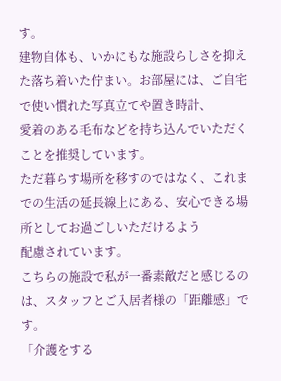す。
建物自体も、いかにもな施設らしさを抑えた落ち着いた佇まい。お部屋には、ご自宅で使い慣れた写真立てや置き時計、
愛着のある毛布などを持ち込んでいただくことを推奨しています。
ただ暮らす場所を移すのではなく、これまでの生活の延長線上にある、安心できる場所としてお過ごしいただけるよう
配慮されています。
こちらの施設で私が一番素敵だと感じるのは、スタッフとご入居者様の「距離感」です。
「介護をする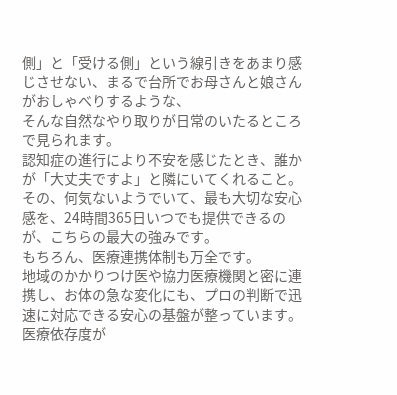側」と「受ける側」という線引きをあまり感じさせない、まるで台所でお母さんと娘さんがおしゃべりするような、
そんな自然なやり取りが日常のいたるところで見られます。
認知症の進行により不安を感じたとき、誰かが「大丈夫ですよ」と隣にいてくれること。
その、何気ないようでいて、最も大切な安心感を、24時間365日いつでも提供できるのが、こちらの最大の強みです。
もちろん、医療連携体制も万全です。
地域のかかりつけ医や協力医療機関と密に連携し、お体の急な変化にも、プロの判断で迅速に対応できる安心の基盤が整っています。
医療依存度が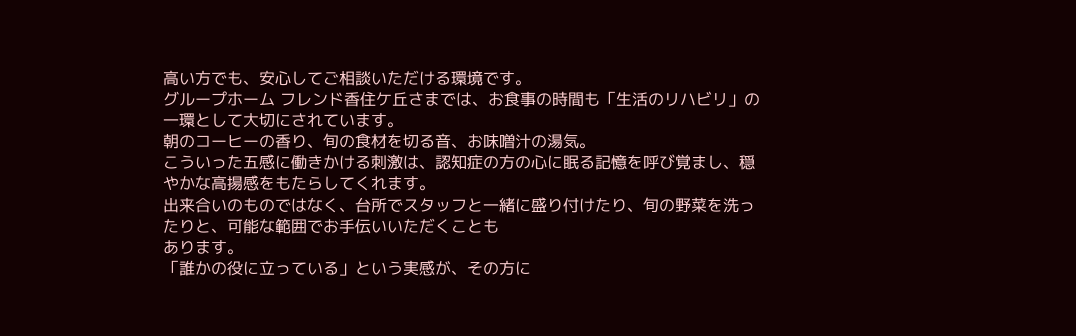高い方でも、安心してご相談いただける環境です。
グループホーム フレンド香住ケ丘さまでは、お食事の時間も「生活のリハビリ」の一環として大切にされています。
朝のコーヒーの香り、旬の食材を切る音、お味噌汁の湯気。
こういった五感に働きかける刺激は、認知症の方の心に眠る記憶を呼び覚まし、穏やかな高揚感をもたらしてくれます。
出来合いのものではなく、台所でスタッフと一緒に盛り付けたり、旬の野菜を洗ったりと、可能な範囲でお手伝いいただくことも
あります。
「誰かの役に立っている」という実感が、その方に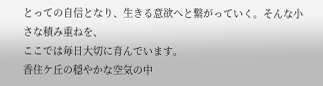とっての自信となり、生きる意欲へと繋がっていく。そんな小さな積み重ねを、
ここでは毎日大切に育んでいます。
香住ケ丘の穏やかな空気の中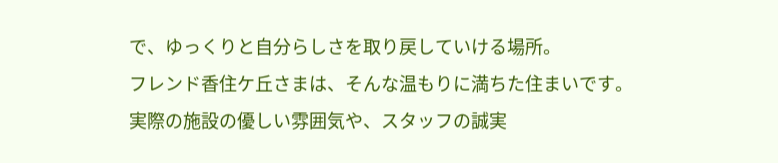で、ゆっくりと自分らしさを取り戻していける場所。
フレンド香住ケ丘さまは、そんな温もりに満ちた住まいです。
実際の施設の優しい雰囲気や、スタッフの誠実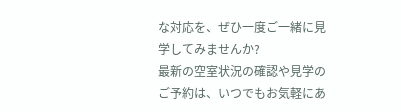な対応を、ぜひ一度ご一緒に見学してみませんか?
最新の空室状況の確認や見学のご予約は、いつでもお気軽にあ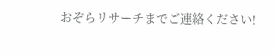おぞらリサーチまでご連絡ください!